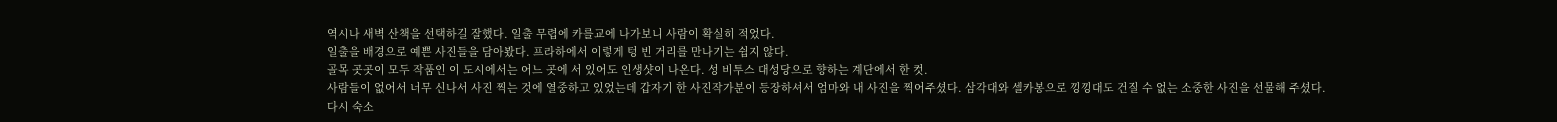역시나 새벽 산책을 선택하길 잘했다. 일출 무렵에 카를교에 나가보니 사람이 확실히 적었다.
일출을 배경으로 예쁜 사진들을 담아봤다. 프라하에서 이렇게 텅 빈 거리를 만나기는 쉽지 않다.
골목 곳곳이 모두 작품인 이 도시에서는 어느 곳에 서 있어도 인생샷이 나온다. 성 비투스 대성당으로 향하는 계단에서 한 컷.
사람들이 없어서 너무 신나서 사진 찍는 것에 열중하고 있었는데 갑자기 한 사진작가분이 등장하셔서 엄마와 내 사진을 찍어주셨다. 삼각대와 셀카봉으로 낑낑대도 건질 수 없는 소중한 사진을 선물해 주셨다.
다시 숙소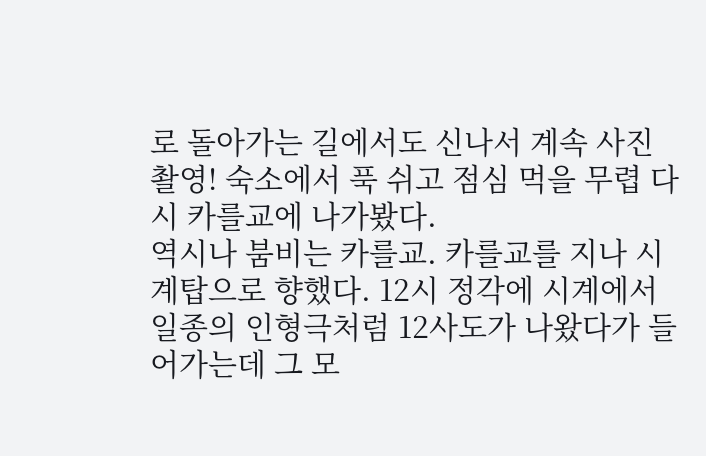로 돌아가는 길에서도 신나서 계속 사진 촬영! 숙소에서 푹 쉬고 점심 먹을 무렵 다시 카를교에 나가봤다.
역시나 붐비는 카를교. 카를교를 지나 시계탑으로 향했다. 12시 정각에 시계에서 일종의 인형극처럼 12사도가 나왔다가 들어가는데 그 모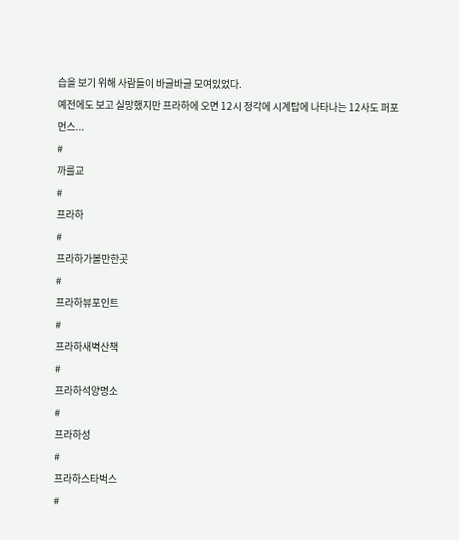습을 보기 위해 사람들이 바글바글 모여있었다.
예전에도 보고 실망했지만 프라하에 오면 12시 정각에 시계탑에 나타나는 12사도 퍼포먼스...
#
까를교
#
프라하
#
프라하가볼만한곳
#
프라하뷰포인트
#
프라하새벽산책
#
프라하석양명소
#
프라하성
#
프라하스타벅스
#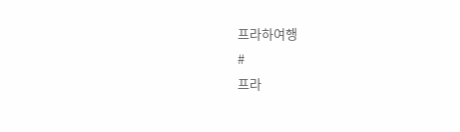프라하여행
#
프라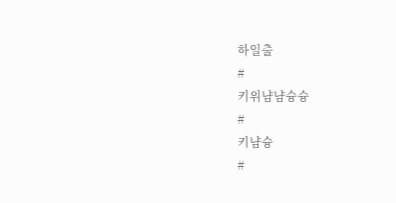하일출
#
키위냠냠슝슝
#
키냠슝
#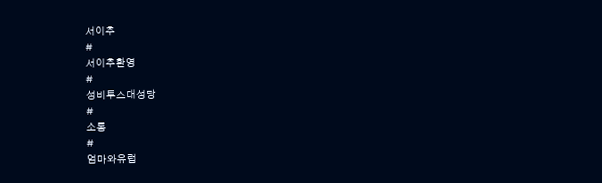서이추
#
서이추환영
#
성비투스대성당
#
소통
#
엄마와유럽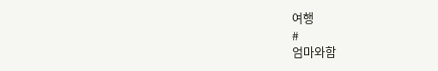여행
#
엄마와함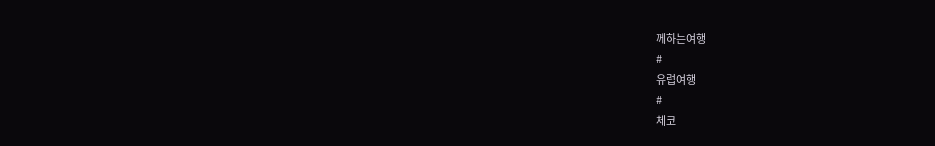께하는여행
#
유럽여행
#
체코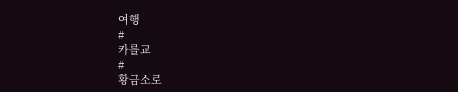여행
#
카를교
#
황금소로